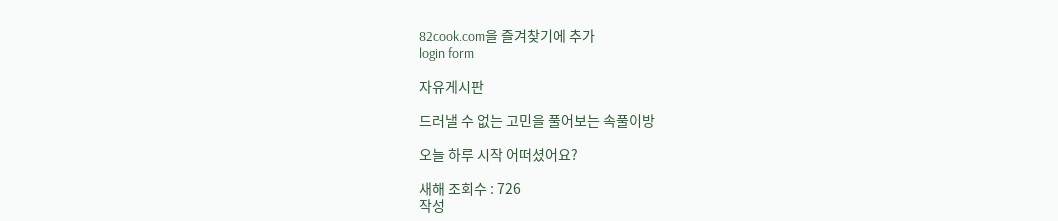82cook.com을 즐겨찾기에 추가
login form

자유게시판

드러낼 수 없는 고민을 풀어보는 속풀이방

오늘 하루 시작 어떠셨어요?

새해 조회수 : 726
작성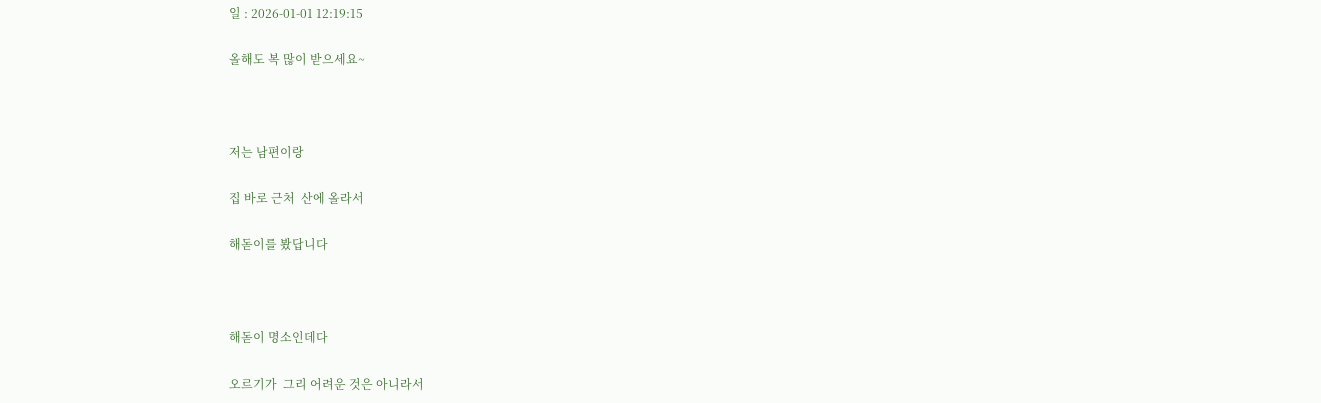일 : 2026-01-01 12:19:15

올해도 복 많이 받으세요~



저는 남편이랑

집 바로 근처  산에 올라서

해돋이를 봤답니다



해돋이 명소인데다

오르기가  그리 어려운 것은 아니라서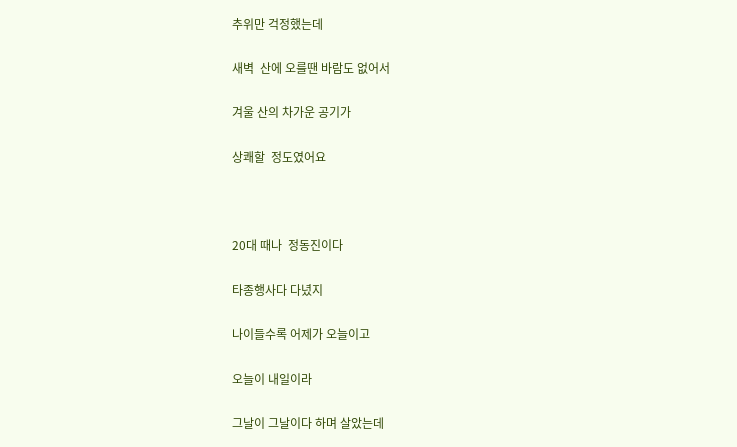추위만 걱정했는데

새벽  산에 오를땐 바람도 없어서

겨울 산의 차가운 공기가

상쾌할  정도였어요



20대 때나  정동진이다

타종행사다 다녔지

나이들수록 어제가 오늘이고

오늘이 내일이라

그날이 그날이다 하며 살았는데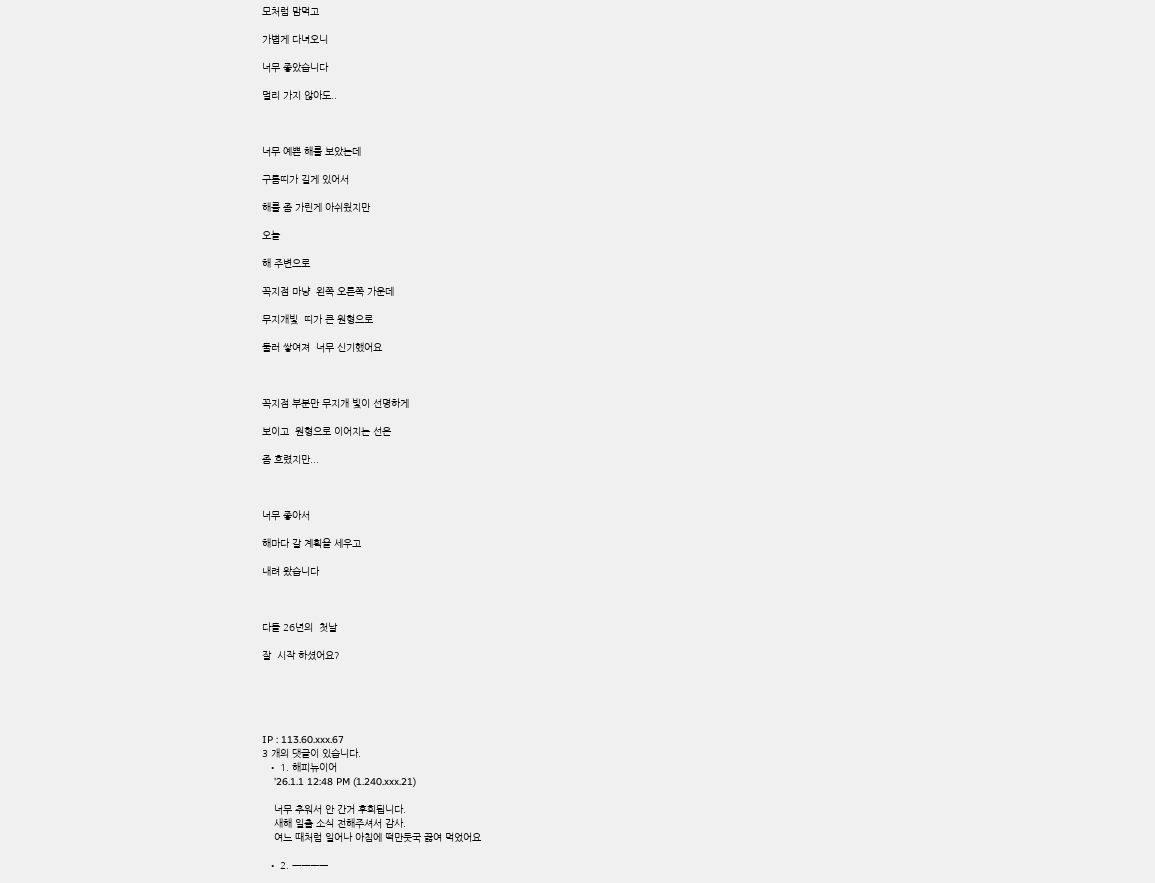모처럼 맘먹고

가볍게 다녀오니

너무 좋았습니다

멀리 가지 않아도..



너무 예쁜 해를 보았는데

구름띠가 길게 있어서

해를 좀 가린게 아쉬웠지만

오늘

해 주변으로

꼭지점 마냥  왼쪽 오른쪽 가운데

무지개빛  띠가 큰 원형으로

둘러 쌓여져  너무 신기했어요



꼭지점 부분만 무지개 빛이 선명하게

보이고  원형으로 이어지는 선은

좀 흐렸지만...



너무 좋아서

해마다 갈 계획을 세우고

내려 왔습니다



다들 26년의  첫날

잘  시작 하셨어요?





IP : 113.60.xxx.67
3 개의 댓글이 있습니다.
  • 1. 해피뉴이어
    '26.1.1 12:48 PM (1.240.xxx.21)

    너무 추워서 안 간거 후회됩니다.
    새해 일출 소식 전해주셔서 감사.
    여느 때처럼 일어나 아침에 떡만둣국 끓여 먹었어요

  • 2. ㅡㅡㅡㅡ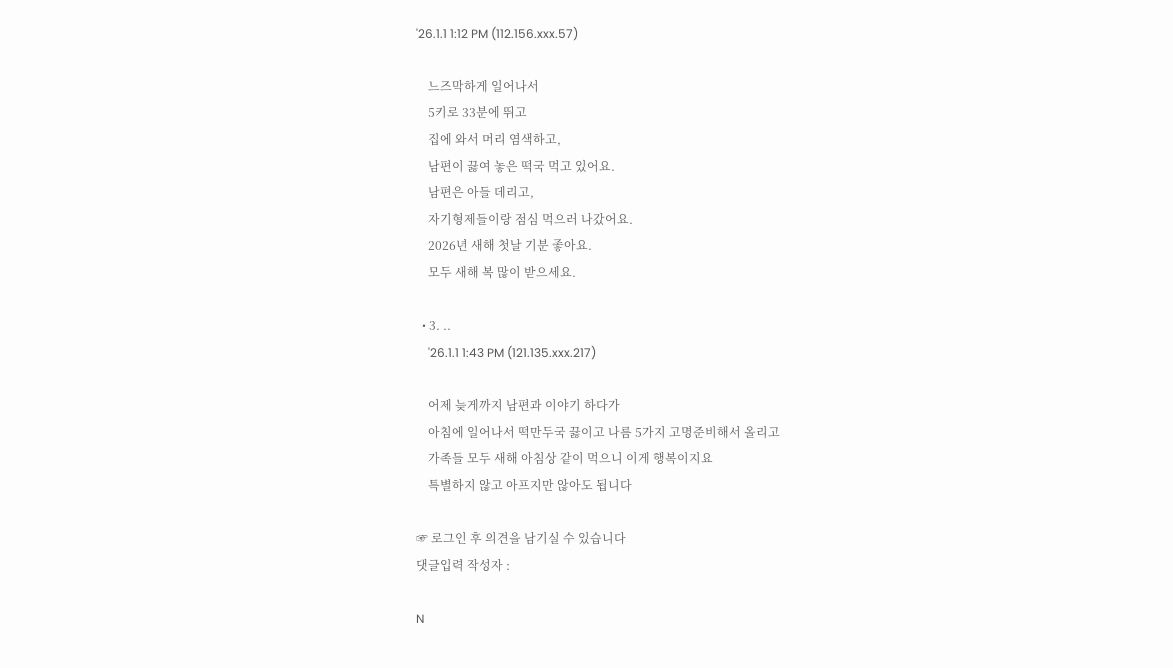'26.1.1 1:12 PM (112.156.xxx.57)

    느즈막하게 일어나서
    5키로 33분에 뛰고
    집에 와서 머리 염색하고,
    남편이 끓여 놓은 떡국 먹고 있어요.
    남편은 아들 데리고,
    자기형제들이랑 점심 먹으러 나갔어요.
    2026년 새해 첫날 기분 좋아요.
    모두 새해 복 많이 받으세요.

  • 3. ..
    '26.1.1 1:43 PM (121.135.xxx.217)

    어제 늦게까지 남편과 이야기 하다가
    아침에 일어나서 떡만두국 끓이고 나름 5가지 고명준비해서 올리고
    가족들 모두 새해 아침상 같이 먹으니 이게 행복이지요
    특별하지 않고 아프지만 않아도 됩니다

☞ 로그인 후 의견을 남기실 수 있습니다
댓글입력 작성자 :

N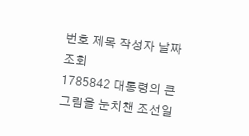번호 제목 작성자 날짜 조회
1785842 대통령의 큰 그림을 눈치챈 조선일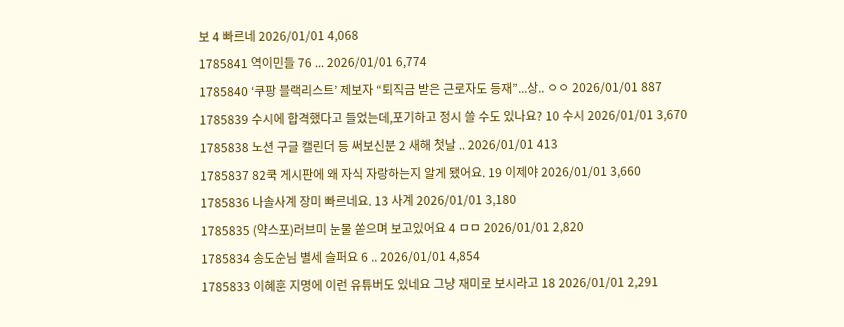보 4 빠르네 2026/01/01 4,068
1785841 역이민들 76 ... 2026/01/01 6,774
1785840 ‘쿠팡 블랙리스트’ 제보자 “퇴직금 받은 근로자도 등재”...상.. ㅇㅇ 2026/01/01 887
1785839 수시에 합격했다고 들었는데,포기하고 정시 쓸 수도 있나요? 10 수시 2026/01/01 3,670
1785838 노션 구글 캘린더 등 써보신분 2 새해 첫날 .. 2026/01/01 413
1785837 82쿡 게시판에 왜 자식 자랑하는지 알게 됐어요. 19 이제야 2026/01/01 3,660
1785836 나솔사계 장미 빠르네요. 13 사계 2026/01/01 3,180
1785835 (약스포)러브미 눈물 쏟으며 보고있어요 4 ㅁㅁ 2026/01/01 2,820
1785834 송도순님 별세 슬퍼요 6 .. 2026/01/01 4,854
1785833 이혜훈 지명에 이런 유튜버도 있네요 그냥 재미로 보시라고 18 2026/01/01 2,291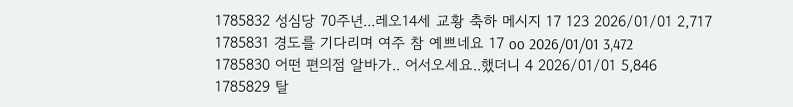1785832 성심당 70주년...레오14세 교황 축하 메시지 17 123 2026/01/01 2,717
1785831 경도를 기다리며 여주 참 예쁘네요 17 oo 2026/01/01 3,472
1785830 어떤 편의점 알바가.. 어서오세요..했더니 4 2026/01/01 5,846
1785829 탈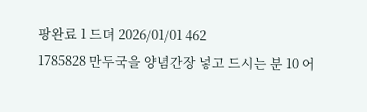팡완료 1 드뎌 2026/01/01 462
1785828 만두국을 양념간장 넣고 드시는 분 10 어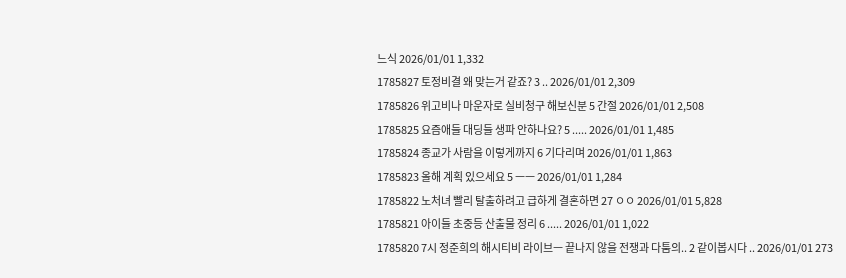느식 2026/01/01 1,332
1785827 토정비결 왜 맞는거 같죠? 3 .. 2026/01/01 2,309
1785826 위고비나 마운자로 실비청구 해보신분 5 간절 2026/01/01 2,508
1785825 요즘애들 대딩들 생파 안하나요? 5 ..... 2026/01/01 1,485
1785824 종교가 사람을 이렇게까지 6 기다리며 2026/01/01 1,863
1785823 올해 계획 있으세요 5 ㅡㅡ 2026/01/01 1,284
1785822 노처녀 빨리 탈출하려고 급하게 결혼하면 27 ㅇㅇ 2026/01/01 5,828
1785821 아이들 초중등 산출물 정리 6 ..... 2026/01/01 1,022
1785820 7시 정준희의 해시티비 라이브ㅡ 끝나지 않을 전쟁과 다툼의.. 2 같이봅시다 .. 2026/01/01 273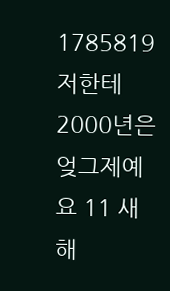1785819 저한테 2000년은 엊그제예요 11 새해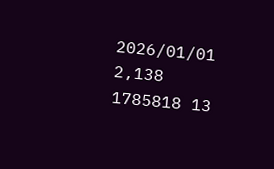2026/01/01 2,138
1785818 13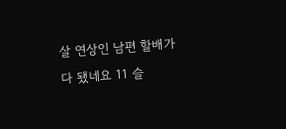살 연상인 남편 할배가 다 됐네요 11 슬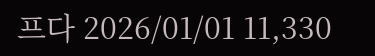프다 2026/01/01 11,330